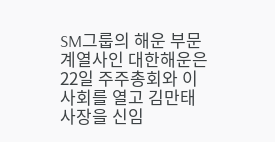SM그룹의 해운 부문 계열사인 대한해운은 22일 주주총회와 이사회를 열고 김만태 사장을 신임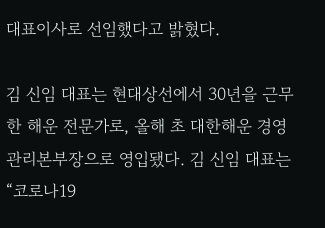대표이사로 선임했다고 밝혔다.

김 신임 대표는 현대상선에서 30년을 근무한 해운 전문가로, 올해 초 대한해운 경영관리본부장으로 영입됐다. 김 신임 대표는 “코로나19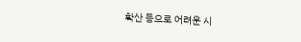확산 등으로 어려운 시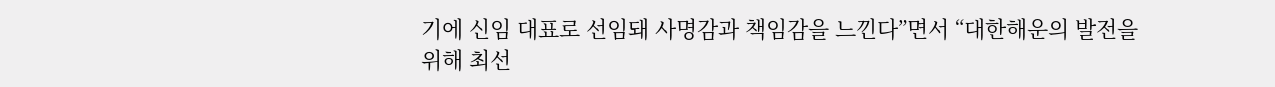기에 신임 대표로 선임돼 사명감과 책임감을 느낀다”면서 “대한해운의 발전을 위해 최선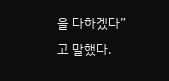을 다하겠다”고 말했다.